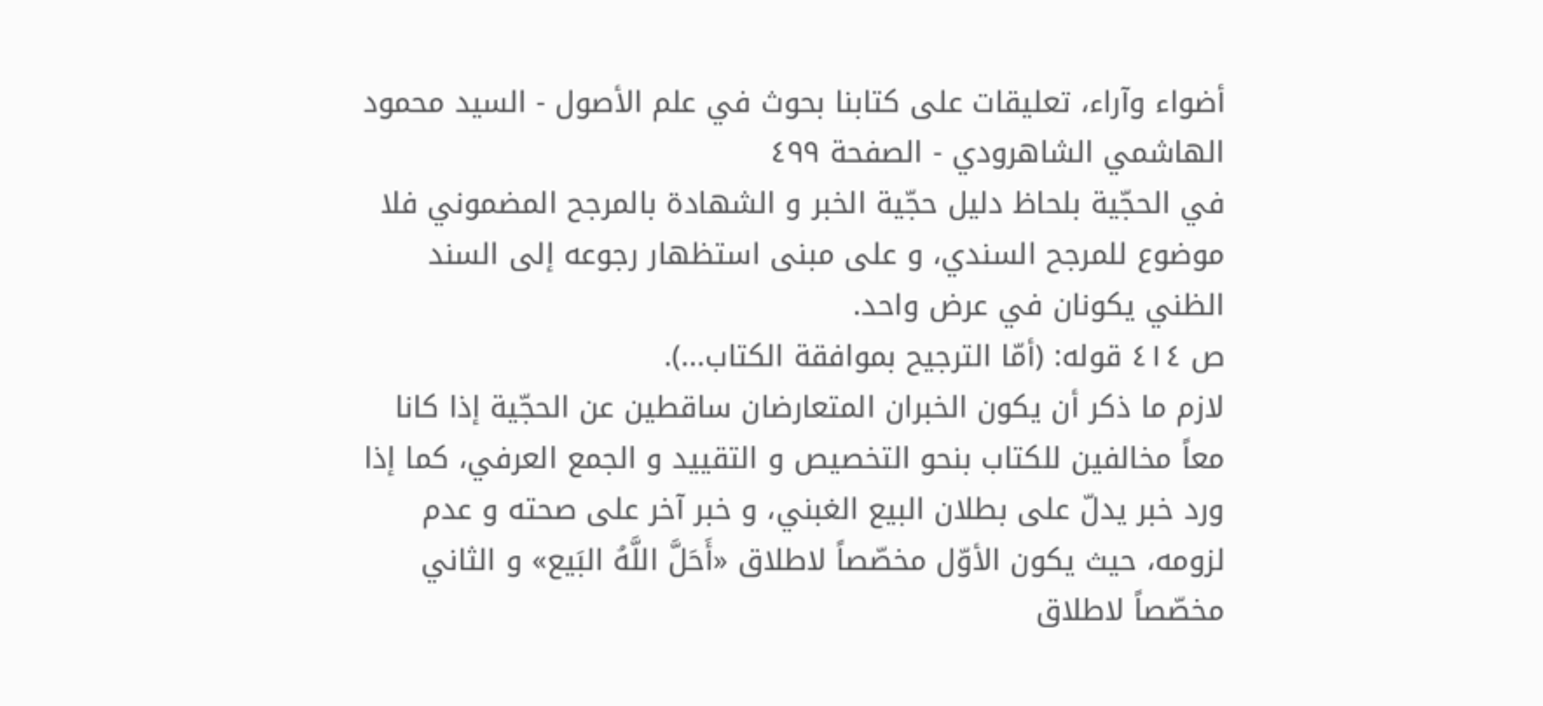أضواء وآراء، تعليقات على كتابنا بحوث في علم الأصول - السيد محمود الهاشمي الشاهرودي - الصفحة ٤٩٩
في الحجّية بلحاظ دليل حجّية الخبر و الشهادة بالمرجح المضموني فلا موضوع للمرجح السندي، و على مبنى استظهار رجوعه إلى السند الظني يكونان في عرض واحد.
ص ٤١٤ قوله: (أمّا الترجيح بموافقة الكتاب...).
لازم ما ذكر أن يكون الخبران المتعارضان ساقطين عن الحجّية إذا كانا معاً مخالفين للكتاب بنحو التخصيص و التقييد و الجمع العرفي، كما إذا ورد خبر يدلّ على بطلان البيع الغبني، و خبر آخر على صحته و عدم لزومه، حيث يكون الأوّل مخصّصاً لاطلاق «أَحَلَّ اللَّهُ البَيع» و الثاني مخصّصاً لاطلاق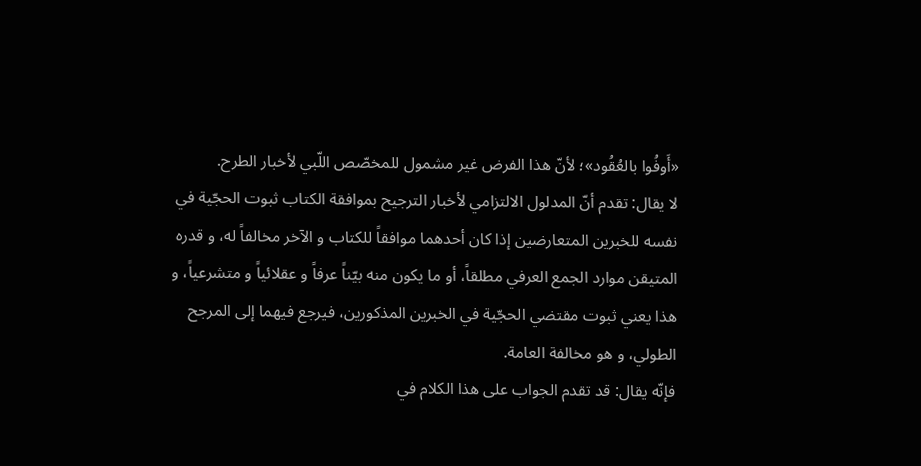«أَوفُوا بالعُقُود»؛ لأنّ هذا الفرض غير مشمول للمخصّص اللّبي لأخبار الطرح.
لا يقال: تقدم أنّ المدلول الالتزامي لأخبار الترجيح بموافقة الكتاب ثبوت الحجّية في نفسه للخبرين المتعارضين إذا كان أحدهما موافقاً للكتاب و الآخر مخالفاً له، و قدره المتيقن موارد الجمع العرفي مطلقاً، أو ما يكون منه بيّناً عرفاً و عقلائياً و متشرعياً، و هذا يعني ثبوت مقتضي الحجّية في الخبرين المذكورين، فيرجع فيهما إلى المرجح الطولي، و هو مخالفة العامة.
فإنّه يقال: قد تقدم الجواب على هذا الكلام في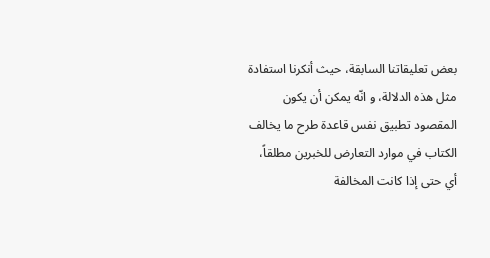بعض تعليقاتنا السابقة، حيث أنكرنا استفادة مثل هذه الدلالة، و انّه يمكن أن يكون المقصود تطبيق نفس قاعدة طرح ما يخالف الكتاب في موارد التعارض للخبرين مطلقاً، أي حتى إذا كانت المخالفة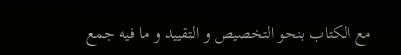مع الكتاب بنحو التخصيص و التقييد و ما فيه جمع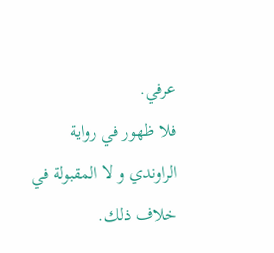عرفي.
فلا ظهور في رواية الراوندي و لا المقبولة في خلاف ذلك.